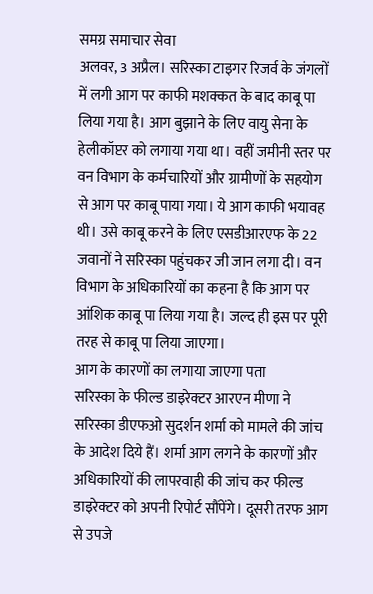समग्र समाचार सेवा
अलवर, 3 अप्रैल। सरिस्का टाइगर रिजर्व के जंगलों में लगी आग पर काफी मशक्कत के बाद काबू पा लिया गया है। आग बुझाने के लिए वायु सेना के हेलीकॉप्टर को लगाया गया था। वहीं जमीनी स्तर पर वन विभाग के कर्मचारियों और ग्रामीणों के सहयोग से आग पर काबू पाया गया। ये आग काफी भयावह थी। उसे काबू करने के लिए एसडीआरएफ के 22 जवानों ने सरिस्का पहुंचकर जी जान लगा दी। वन विभाग के अधिकारियों का कहना है कि आग पर आंशिक काबू पा लिया गया है। जल्द ही इस पर पूरी तरह से काबू पा लिया जाएगा।
आग के कारणों का लगाया जाएगा पता
सरिस्का के फील्ड डाइरेक्टर आरएन मीणा ने सरिस्का डीएफओ सुदर्शन शर्मा को मामले की जांच के आदेश दिये हैं। शर्मा आग लगने के कारणों और अधिकारियों की लापरवाही की जांच कर फील्ड डाइरेक्टर को अपनी रिपोर्ट सौंपेंगे। दूसरी तरफ आग से उपजे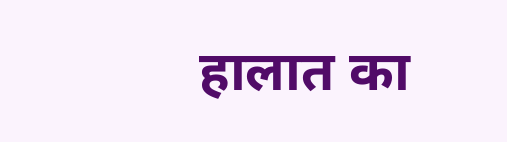हालात का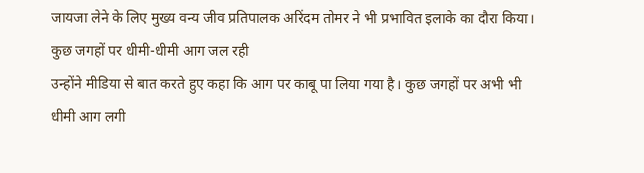जायजा लेने के लिए मुख्य वन्य जीव प्रतिपालक अरिंदम तोमर ने भी प्रभावित इलाके का दौरा किया।
कुछ जगहों पर धीमी-धीमी आग जल रही
उन्होंने मीडिया से बात करते हुए कहा कि आग पर काबू पा लिया गया है। कुछ जगहों पर अभी भी धीमी आग लगी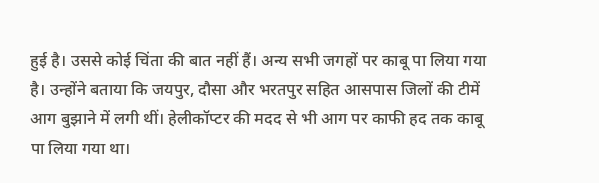हुई है। उससे कोई चिंता की बात नहीं हैं। अन्य सभी जगहों पर काबू पा लिया गया है। उन्होंने बताया कि जयपुर, दौसा और भरतपुर सहित आसपास जिलों की टीमें आग बुझाने में लगी थीं। हेलीकॉप्टर की मदद से भी आग पर काफी हद तक काबू पा लिया गया था।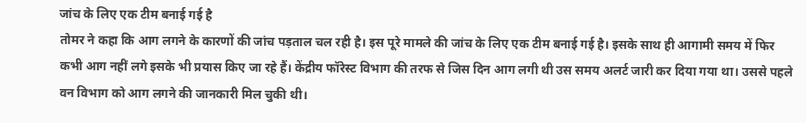जांच के लिए एक टीम बनाई गई है
तोमर ने कहा कि आग लगने के कारणों की जांच पड़ताल चल रही है। इस पूरे मामले की जांच के लिए एक टीम बनाई गई है। इसके साथ ही आगामी समय में फिर कभी आग नहीं लगे इसके भी प्रयास किए जा रहे हैं। केंद्रीय फॉरेस्ट विभाग की तरफ से जिस दिन आग लगी थी उस समय अलर्ट जारी कर दिया गया था। उससे पहले वन विभाग को आग लगने की जानकारी मिल चुकी थी।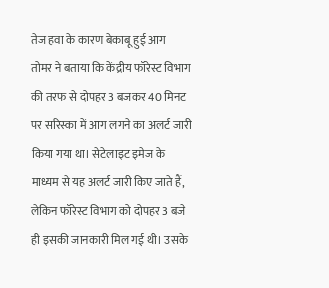तेज हवा के कारण बेकाबू हुई आग
तोमर ने बताया कि केंद्रीय फॉरेस्ट विभाग की तरफ से दोपहर 3 बजकर 40 मिनट पर सरिस्का में आग लगने का अलर्ट जारी किया गया था। सेटेलाइट इमेज के माध्यम से यह अलर्ट जारी किए जाते हैं, लेकिन फॉरेस्ट विभाग को दोपहर 3 बजे ही इसकी जानकारी मिल गई थी। उसके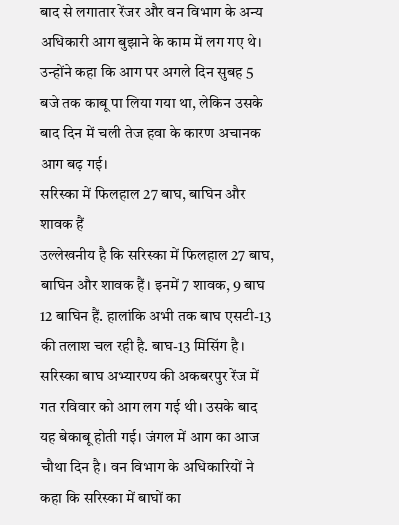बाद से लगातार रेंजर और वन विभाग के अन्य अधिकारी आग बुझाने के काम में लग गए थे। उन्होंने कहा कि आग पर अगले दिन सुबह 5 बजे तक काबू पा लिया गया था, लेकिन उसके बाद दिन में चली तेज हवा के कारण अचानक आग बढ़ गई।
सरिस्का में फिलहाल 27 बाघ, बाघिन और शावक हैं
उल्लेखनीय है कि सरिस्का में फिलहाल 27 बाघ, बाघिन और शावक हैं। इनमें 7 शावक, 9 बाघ 12 बाघिन हैं. हालांकि अभी तक बाघ एसटी-13 की तलाश चल रही है. बाघ-13 मिसिंग है। सरिस्का बाघ अभ्यारण्य की अकबरपुर रेंज में गत रविवार को आग लग गई थी। उसके बाद यह बेकाबू होती गई। जंगल में आग का आज चौथा दिन है। वन विभाग के अधिकारियों ने कहा कि सरिस्का में बाघों का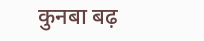कुनबा बढ़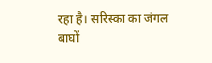रहा है। सरिस्का का जंगल बाघों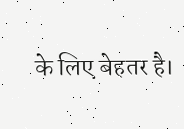के लिए बेहतर है।